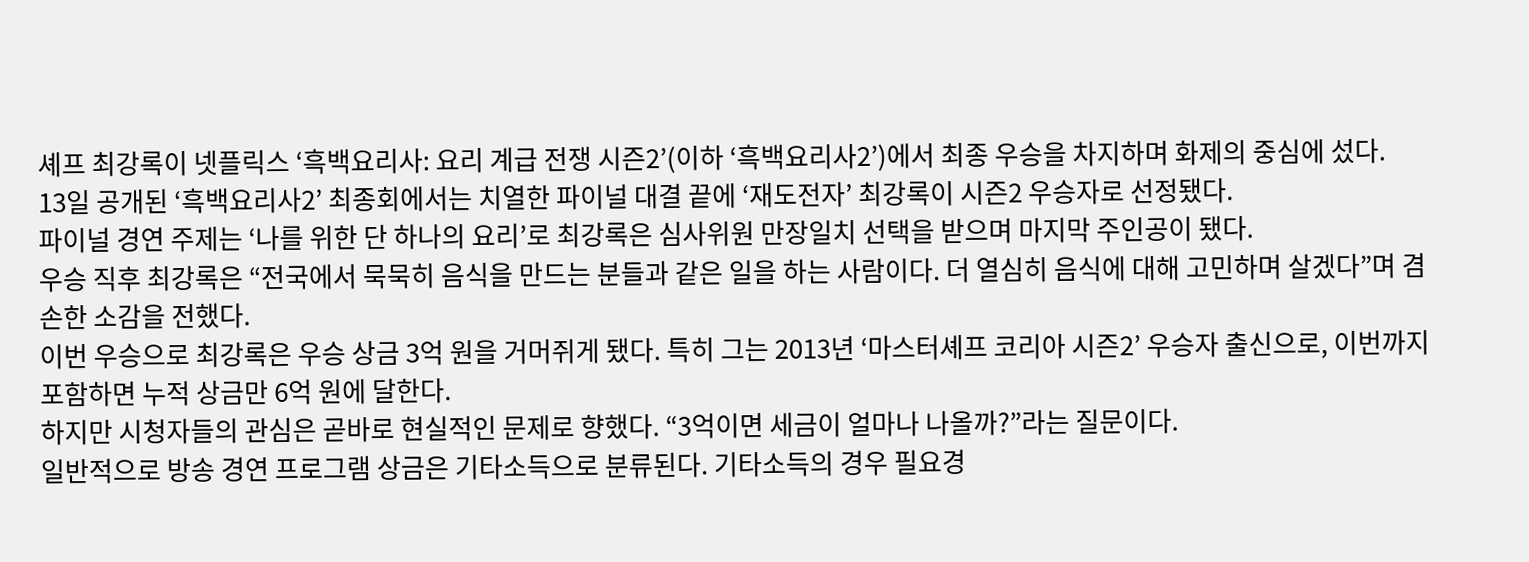셰프 최강록이 넷플릭스 ‘흑백요리사: 요리 계급 전쟁 시즌2’(이하 ‘흑백요리사2’)에서 최종 우승을 차지하며 화제의 중심에 섰다.
13일 공개된 ‘흑백요리사2’ 최종회에서는 치열한 파이널 대결 끝에 ‘재도전자’ 최강록이 시즌2 우승자로 선정됐다.
파이널 경연 주제는 ‘나를 위한 단 하나의 요리’로 최강록은 심사위원 만장일치 선택을 받으며 마지막 주인공이 됐다.
우승 직후 최강록은 “전국에서 묵묵히 음식을 만드는 분들과 같은 일을 하는 사람이다. 더 열심히 음식에 대해 고민하며 살겠다”며 겸손한 소감을 전했다.
이번 우승으로 최강록은 우승 상금 3억 원을 거머쥐게 됐다. 특히 그는 2013년 ‘마스터셰프 코리아 시즌2’ 우승자 출신으로, 이번까지 포함하면 누적 상금만 6억 원에 달한다.
하지만 시청자들의 관심은 곧바로 현실적인 문제로 향했다. “3억이면 세금이 얼마나 나올까?”라는 질문이다.
일반적으로 방송 경연 프로그램 상금은 기타소득으로 분류된다. 기타소득의 경우 필요경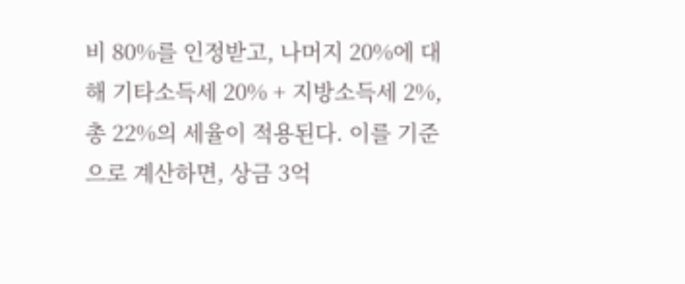비 80%를 인정받고, 나머지 20%에 대해 기타소득세 20% + 지방소득세 2%, 총 22%의 세율이 적용된다. 이를 기준으로 계산하면, 상금 3억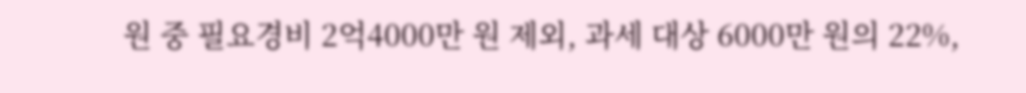원 중 필요경비 2억4000만 원 제외, 과세 대상 6000만 원의 22%,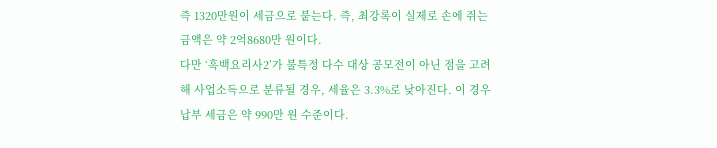즉 1320만원이 세금으로 붙는다. 즉, 최강록이 실제로 손에 쥐는 금액은 약 2억8680만 원이다.
다만 ‘흑백요리사2’가 불특정 다수 대상 공모전이 아닌 점을 고려해 사업소득으로 분류될 경우, 세율은 3.3%로 낮아진다. 이 경우 납부 세금은 약 990만 원 수준이다.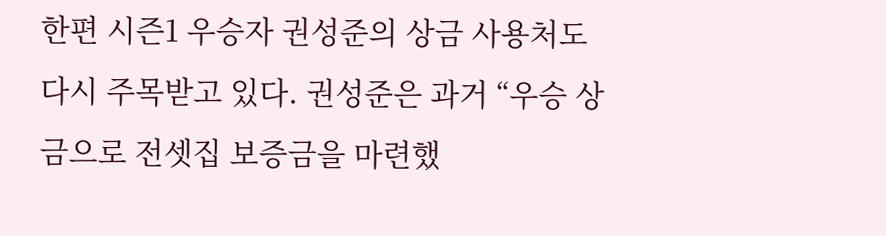한편 시즌1 우승자 권성준의 상금 사용처도 다시 주목받고 있다. 권성준은 과거 “우승 상금으로 전셋집 보증금을 마련했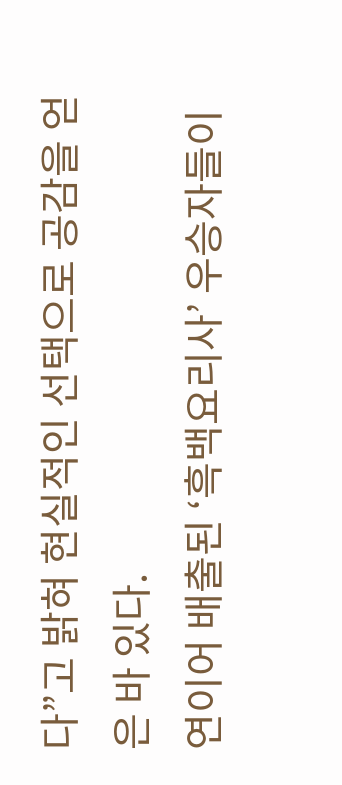다”고 밝혀 현실적인 선택으로 공감을 얻은 바 있다.
연이어 배출된 ‘흑백요리사’ 우승자들이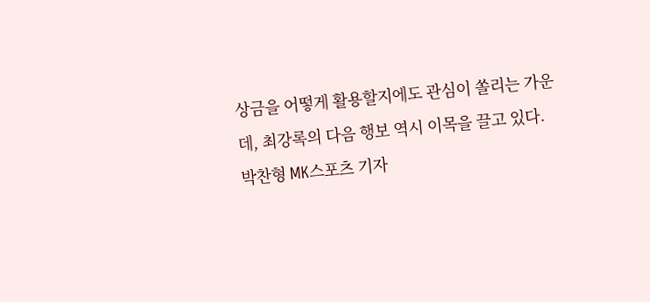상금을 어떻게 활용할지에도 관심이 쏠리는 가운데, 최강록의 다음 행보 역시 이목을 끌고 있다.
박찬형 MK스포츠 기자